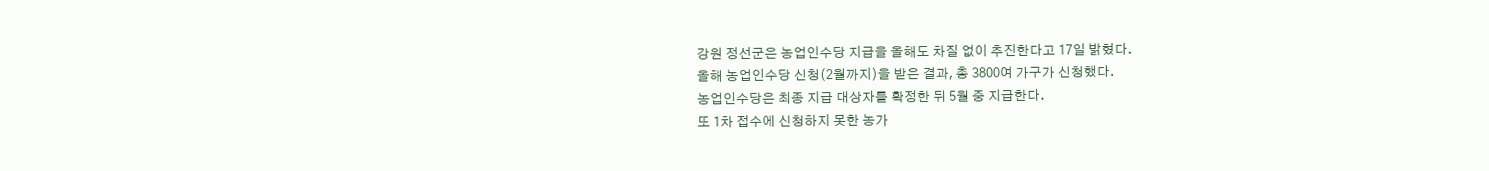강원 정선군은 농업인수당 지급을 올해도 차질 없이 추진한다고 17일 밝혔다.
올해 농업인수당 신청(2월까지)을 받은 결과, 총 3800여 가구가 신청했다.
농업인수당은 최종 지급 대상자를 확정한 뒤 5월 중 지급한다.
또 1차 접수에 신청하지 못한 농가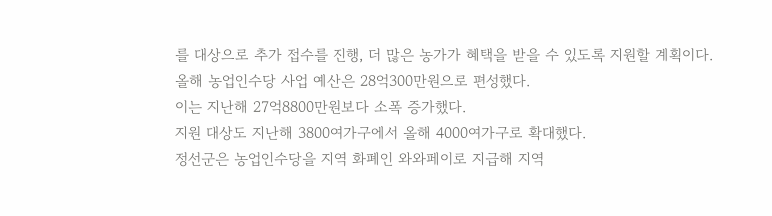를 대상으로 추가 접수를 진행, 더 많은 농가가 혜택을 받을 수 있도록 지원할 계획이다.
올해 농업인수당 사업 예산은 28억300만원으로 편성했다.
이는 지난해 27억8800만원보다 소폭 증가했다.
지원 대상도 지난해 3800여가구에서 올해 4000여가구로 확대했다.
정선군은 농업인수당을 지역 화폐인 와와페이로 지급해 지역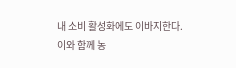내 소비 활성화에도 이바지한다.
이와 함께 농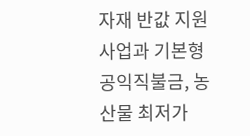자재 반값 지원사업과 기본형 공익직불금, 농산물 최저가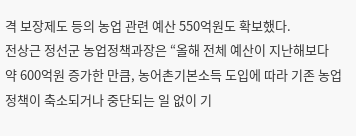격 보장제도 등의 농업 관련 예산 550억원도 확보했다.
전상근 정선군 농업정책과장은 “올해 전체 예산이 지난해보다 약 600억원 증가한 만큼, 농어촌기본소득 도입에 따라 기존 농업 정책이 축소되거나 중단되는 일 없이 기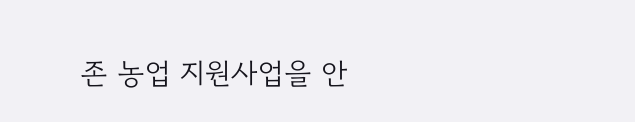존 농업 지원사업을 안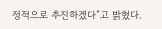정적으로 추진하겠다”고 밝혔다.